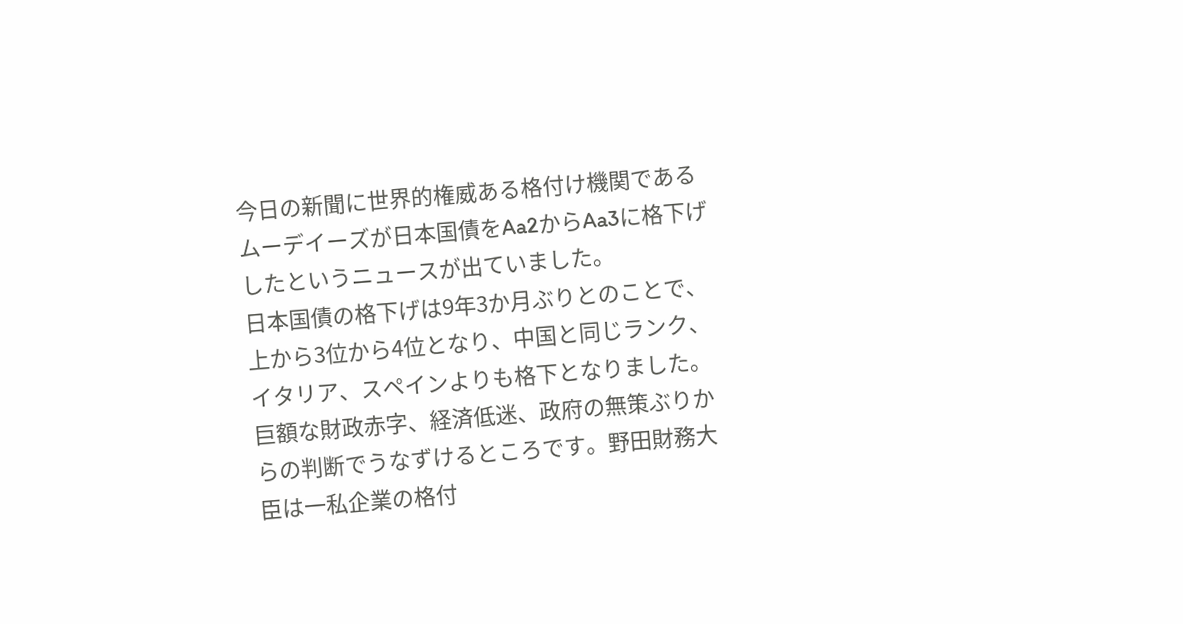今日の新聞に世界的権威ある格付け機関であるムーデイーズが日本国債をAa2からAa3に格下げしたというニュースが出ていました。
日本国債の格下げは9年3か月ぶりとのことで、上から3位から4位となり、中国と同じランク、イタリア、スペインよりも格下となりました。
巨額な財政赤字、経済低迷、政府の無策ぶりからの判断でうなずけるところです。野田財務大臣は一私企業の格付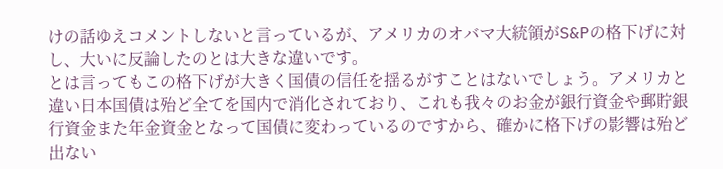けの話ゆえコメントしないと言っているが、アメリカのオバマ大統領がS&Pの格下げに対し、大いに反論したのとは大きな違いです。
とは言ってもこの格下げが大きく国債の信任を揺るがすことはないでしょう。アメリカと違い日本国債は殆ど全てを国内で消化されており、これも我々のお金が銀行資金や郵貯銀行資金また年金資金となって国債に変わっているのですから、確かに格下げの影響は殆ど出ない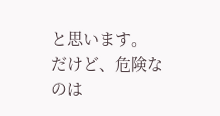と思います。
だけど、危険なのは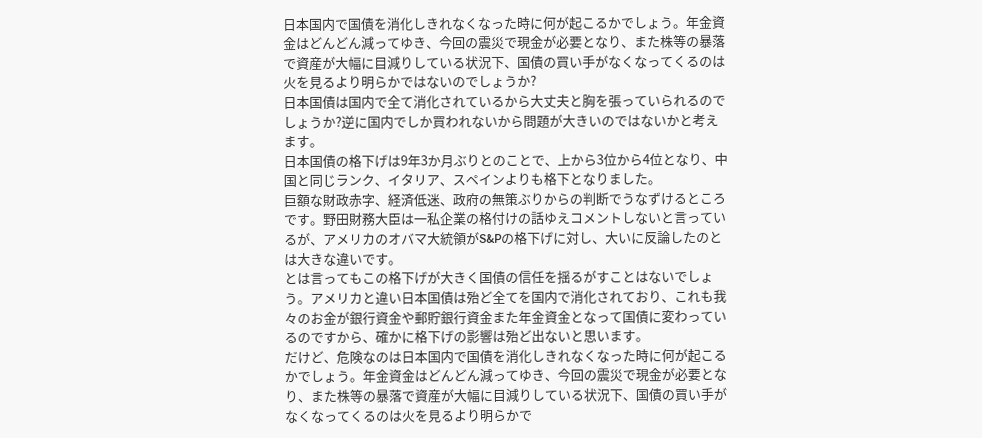日本国内で国債を消化しきれなくなった時に何が起こるかでしょう。年金資金はどんどん減ってゆき、今回の震災で現金が必要となり、また株等の暴落で資産が大幅に目減りしている状況下、国債の買い手がなくなってくるのは火を見るより明らかではないのでしょうか?
日本国債は国内で全て消化されているから大丈夫と胸を張っていられるのでしょうか?逆に国内でしか買われないから問題が大きいのではないかと考えます。
日本国債の格下げは9年3か月ぶりとのことで、上から3位から4位となり、中国と同じランク、イタリア、スペインよりも格下となりました。
巨額な財政赤字、経済低迷、政府の無策ぶりからの判断でうなずけるところです。野田財務大臣は一私企業の格付けの話ゆえコメントしないと言っているが、アメリカのオバマ大統領がS&Pの格下げに対し、大いに反論したのとは大きな違いです。
とは言ってもこの格下げが大きく国債の信任を揺るがすことはないでしょう。アメリカと違い日本国債は殆ど全てを国内で消化されており、これも我々のお金が銀行資金や郵貯銀行資金また年金資金となって国債に変わっているのですから、確かに格下げの影響は殆ど出ないと思います。
だけど、危険なのは日本国内で国債を消化しきれなくなった時に何が起こるかでしょう。年金資金はどんどん減ってゆき、今回の震災で現金が必要となり、また株等の暴落で資産が大幅に目減りしている状況下、国債の買い手がなくなってくるのは火を見るより明らかで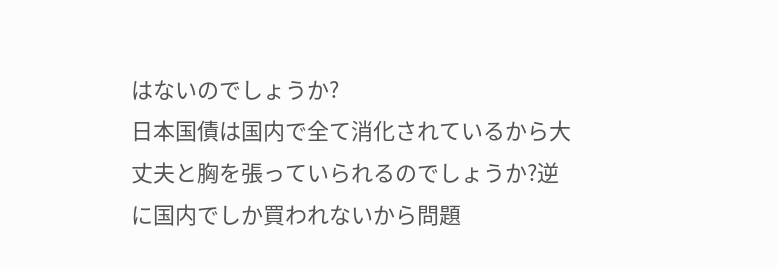はないのでしょうか?
日本国債は国内で全て消化されているから大丈夫と胸を張っていられるのでしょうか?逆に国内でしか買われないから問題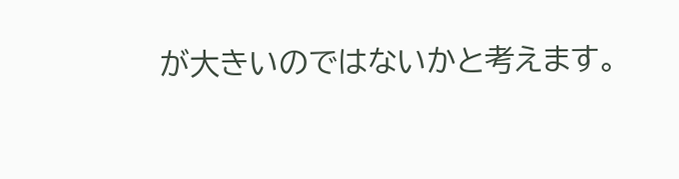が大きいのではないかと考えます。